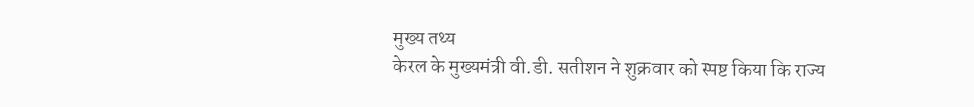मुख्य तथ्य
केरल के मुख्यमंत्री वी.डी. सतीशन ने शुक्रवार को स्पष्ट किया कि राज्य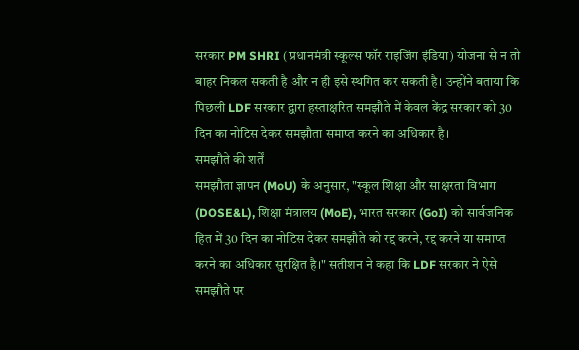सरकार PM SHRI (प्रधानमंत्री स्कूल्स फॉर राइजिंग इंडिया) योजना से न तो बाहर निकल सकती है और न ही इसे स्थगित कर सकती है। उन्होंने बताया कि पिछली LDF सरकार द्वारा हस्ताक्षरित समझौते में केवल केंद्र सरकार को 30 दिन का नोटिस देकर समझौता समाप्त करने का अधिकार है।
समझौते की शर्तें
समझौता ज्ञापन (MoU) के अनुसार, "स्कूल शिक्षा और साक्षरता विभाग (DOSE&L), शिक्षा मंत्रालय (MoE), भारत सरकार (GoI) को सार्वजनिक हित में 30 दिन का नोटिस देकर समझौते को रद्द करने, रद्द करने या समाप्त करने का अधिकार सुरक्षित है।" सतीशन ने कहा कि LDF सरकार ने ऐसे समझौते पर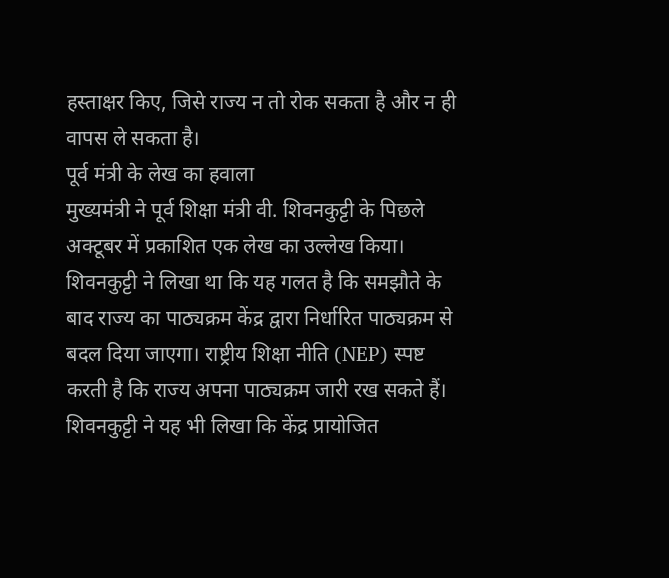हस्ताक्षर किए, जिसे राज्य न तो रोक सकता है और न ही वापस ले सकता है।
पूर्व मंत्री के लेख का हवाला
मुख्यमंत्री ने पूर्व शिक्षा मंत्री वी. शिवनकुट्टी के पिछले अक्टूबर में प्रकाशित एक लेख का उल्लेख किया। शिवनकुट्टी ने लिखा था कि यह गलत है कि समझौते के बाद राज्य का पाठ्यक्रम केंद्र द्वारा निर्धारित पाठ्यक्रम से बदल दिया जाएगा। राष्ट्रीय शिक्षा नीति (NEP) स्पष्ट करती है कि राज्य अपना पाठ्यक्रम जारी रख सकते हैं। शिवनकुट्टी ने यह भी लिखा कि केंद्र प्रायोजित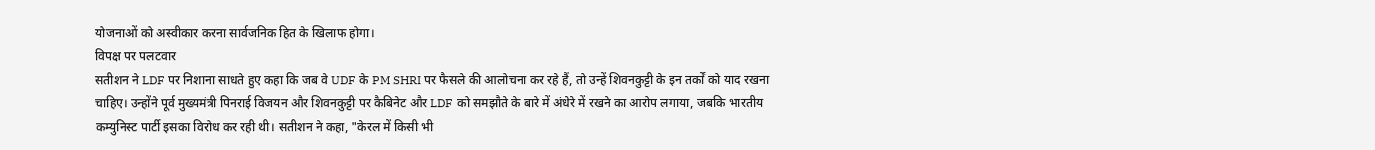योजनाओं को अस्वीकार करना सार्वजनिक हित के खिलाफ होगा।
विपक्ष पर पलटवार
सतीशन ने LDF पर निशाना साधते हुए कहा कि जब वे UDF के PM SHRI पर फैसले की आलोचना कर रहे हैं, तो उन्हें शिवनकुट्टी के इन तर्कों को याद रखना चाहिए। उन्होंने पूर्व मुख्यमंत्री पिनराई विजयन और शिवनकुट्टी पर कैबिनेट और LDF को समझौते के बारे में अंधेरे में रखने का आरोप लगाया, जबकि भारतीय कम्युनिस्ट पार्टी इसका विरोध कर रही थी। सतीशन ने कहा, "केरल में किसी भी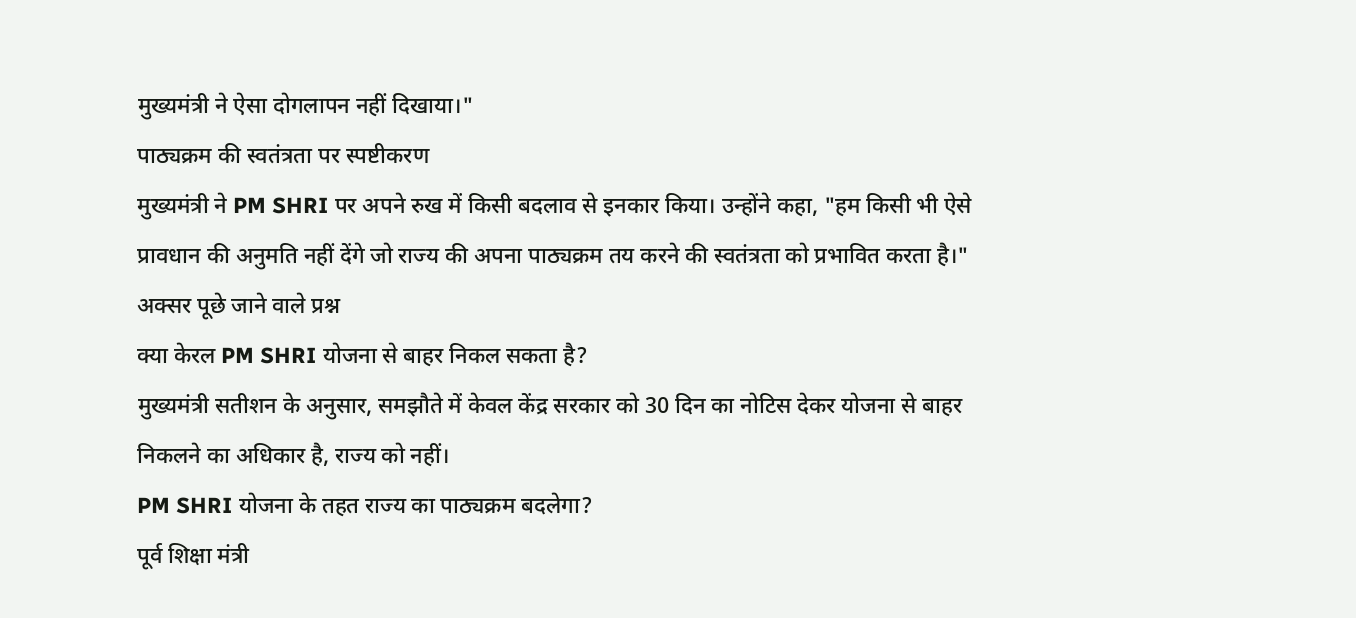मुख्यमंत्री ने ऐसा दोगलापन नहीं दिखाया।"
पाठ्यक्रम की स्वतंत्रता पर स्पष्टीकरण
मुख्यमंत्री ने PM SHRI पर अपने रुख में किसी बदलाव से इनकार किया। उन्होंने कहा, "हम किसी भी ऐसे प्रावधान की अनुमति नहीं देंगे जो राज्य की अपना पाठ्यक्रम तय करने की स्वतंत्रता को प्रभावित करता है।"
अक्सर पूछे जाने वाले प्रश्न
क्या केरल PM SHRI योजना से बाहर निकल सकता है?
मुख्यमंत्री सतीशन के अनुसार, समझौते में केवल केंद्र सरकार को 30 दिन का नोटिस देकर योजना से बाहर निकलने का अधिकार है, राज्य को नहीं।
PM SHRI योजना के तहत राज्य का पाठ्यक्रम बदलेगा?
पूर्व शिक्षा मंत्री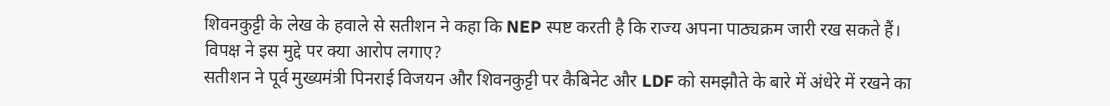शिवनकुट्टी के लेख के हवाले से सतीशन ने कहा कि NEP स्पष्ट करती है कि राज्य अपना पाठ्यक्रम जारी रख सकते हैं।
विपक्ष ने इस मुद्दे पर क्या आरोप लगाए?
सतीशन ने पूर्व मुख्यमंत्री पिनराई विजयन और शिवनकुट्टी पर कैबिनेट और LDF को समझौते के बारे में अंधेरे में रखने का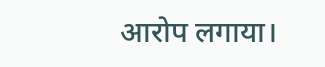आरोप लगाया।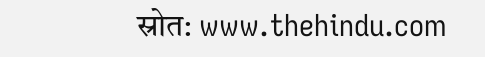स्रोत: www.thehindu.com